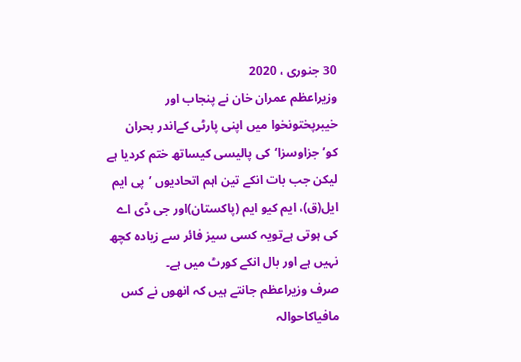30 جنوری ، 2020
وزیراعظم عمران خان نے پنجاب اور خیبرپختونخوا میں اپنی پارٹی کےاندر بحران کو’جزاوسزا‘کی پالیسی کیساتھ ختم کردیا ہے لیکن جب بات انکے تین اہم اتحادیوں ’پی ایم ایل(ق)، ایم کیو ایم (پاکستان)اور جی ڈی اے کی ہوتی ہےتویہ کسی سیز فائر سے زیادہ کچھ نہیں ہے اور بال انکے کورٹ میں ہے۔
صرف وزیراعظم جانتے ہیں کہ انھوں نے کس مافیاکاحوالہ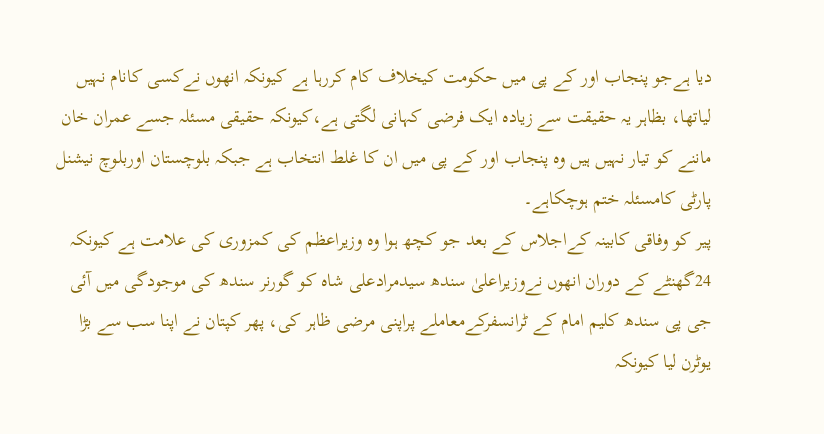دیا ہےجو پنجاب اور کے پی میں حکومت کیخلاف کام کررہا ہے کیونکہ انھوں نےکسی کانام نہیں لیاتھا، بظاہر یہ حقیقت سے زیادہ ایک فرضی کہانی لگتی ہے،کیونکہ حقیقی مسئلہ جسے عمران خان ماننے کو تیار نہیں ہیں وہ پنجاب اور کے پی میں ان کا غلط انتخاب ہے جبکہ بلوچستان اوربلوچ نیشنل پارٹی کامسئلہ ختم ہوچکاہے۔
پیر کو وفاقی کابینہ کےاجلاس کے بعد جو کچھ ہوا وہ وزیراعظم کی کمزوری کی علامت ہے کیونکہ 24گھنٹے کے دوران انھوں نےوزیراعلیٰ سندھ سیدمرادعلی شاہ کو گورنر سندھ کی موجودگی میں آئی جی پی سندھ کلیم امام کے ٹرانسفرکےمعاملے پراپنی مرضی ظاہر کی، پھر کپتان نے اپنا سب سے بڑا یوٹرن لیا کیونکہ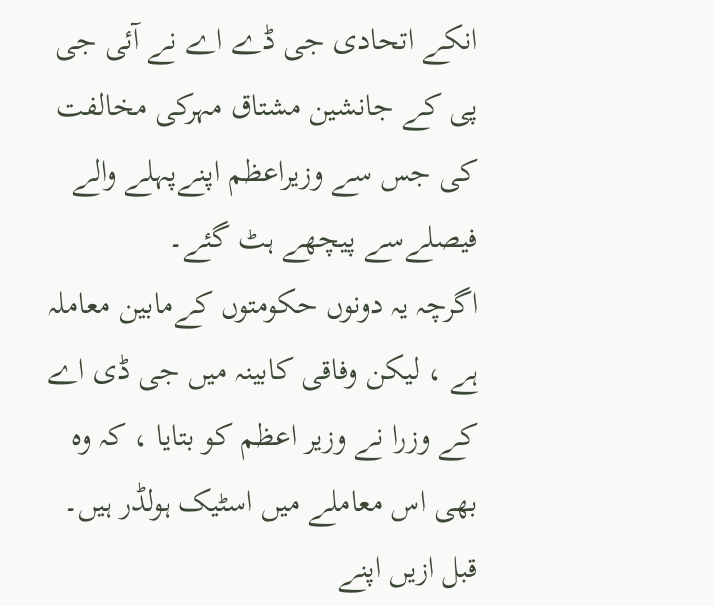انکے اتحادی جی ڈے اے نے آئی جی پی کے جانشین مشتاق مہرکی مخالفت کی جس سے وزیراعظم اپنےپہلے والے فیصلےسے پیچھے ہٹ گئے۔
اگرچہ یہ دونوں حکومتوں کےمابین معاملہ ہے ، لیکن وفاقی کابینہ میں جی ڈی اے کے وزرا نے وزیر اعظم کو بتایا ، کہ وہ بھی اس معاملے میں اسٹیک ہولڈر ہیں۔
قبل ازیں اپنے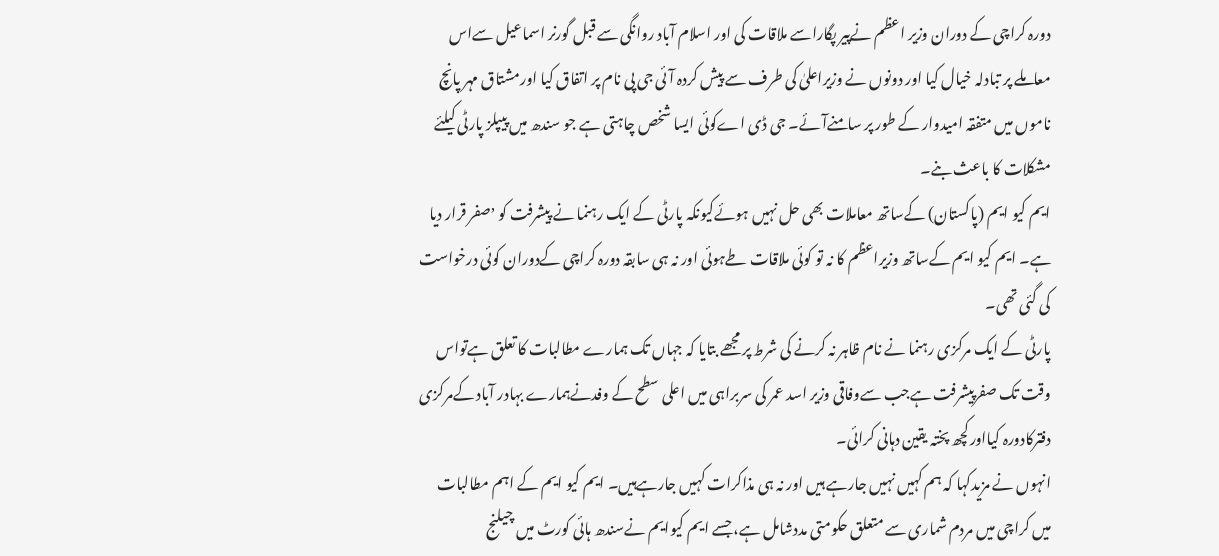دورہ کراچی کے دوران وزیر اعظم نےپیر پگاراسے ملاقات کی اور اسلام آباد روانگی سے قبل گورنر اسماعیل سےاس معاملے پر تبادلہ خیال کیا اور دونوں نے وزیراعلیٰ کی طرف سے پیش کردہ آئی جی پی نام پر اتفاق کیا اورمشتاق مہر پانچ ناموں میں متفقہ امیدوار کے طور پر سامنےآئے۔ جی ڈی اےکوئی ایسا شخص چاہتی ہے جو سندھ میں پیپلز پارٹی کیلئے مشکلات کا باعث بنے۔
ایم کیو ایم (پاکستان) کےساتھ معاملات بھی حل نہیں ہوئےکیونکہ پارٹی کے ایک رہنما نے پیشرفت کو ʼصفر قرار دیا ہے۔ ایم کیو ایم کےساتھ وزیراعظم کا نہ تو کوئی ملاقات طےہوئی اور نہ ہی سابقہ دورہ کراچی کےدوران کوئی درخواست کی گئی تھی۔
پارٹی کے ایک مرکزی رہنما نے نام ظاہر نہ کرنے کی شرط پر مجھے بتایا کہ جہاں تک ہمارے مطالبات کا تعلق ہےتواس وقت تک صفرپیشرفت ہےجب سےوفاقی وزیر اسد عمر کی سربراہی میں اعلی سطح کے وفدنےہمارے بہادر آباد کےمرکزی دفترکادورہ کیااورکچھ پختہ یقین دہانی کرائی۔
انہوں نے مزیدکہا کہ ہم کہیں نہیں جارہے ہیں اور نہ ہی مذاکرات کہیں جارہےہیں۔ ایم کیو ایم کے اہم مطالبات میں کراچی میں مردم شماری سے متعلق حکومتی مددشامل ہے، جسے ایم کیوایم نےسندھ ہائی کورٹ میں چیلنج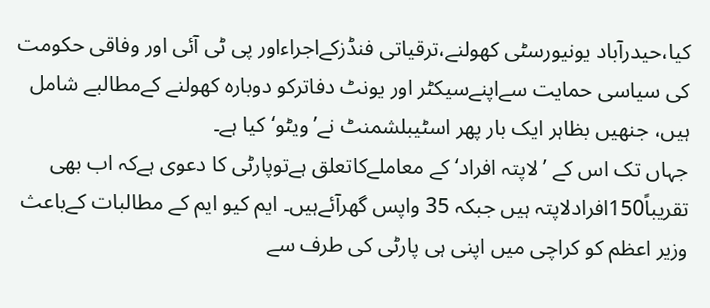کیا،حیدرآباد یونیورسٹی کھولنے،ترقیاتی فنڈزکےاجراءاور پی ٹی آئی اور وفاقی حکومت کی سیاسی حمایت سےاپنےسیکٹر اور یونٹ دفاترکو دوبارہ کھولنے کےمطالبے شامل ہیں، جنھیں بظاہر ایک بار پھر اسٹیبلشمنٹ نے’ویٹو‘کیا ہے۔
جہاں تک اس کے ’لاپتہ افراد‘ کے معاملےکاتعلق ہےتوپارٹی کا دعوی ہےکہ اب بھی تقریباً150افرادلاپتہ ہیں جبکہ 35 واپس گھرآئےہیں۔ ایم کیو ایم کے مطالبات کےباعث وزیر اعظم کو کراچی میں اپنی ہی پارٹی کی طرف سے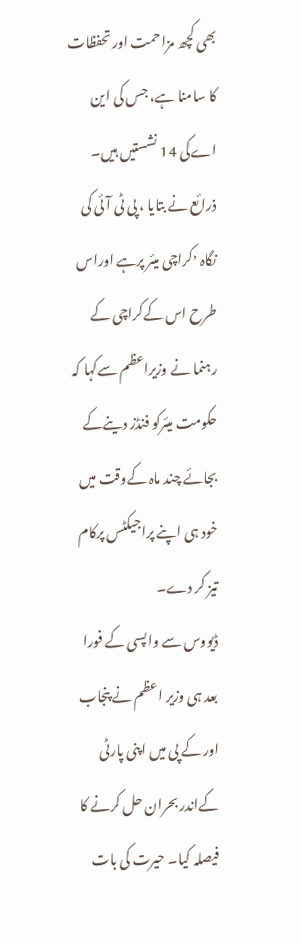بھی کچھ مزاحمت اور تحفظات کا سامنا ہے، جس کی این اےکی 14 نشستیں ہیں۔
ذرائع نے بتایا ، پی ٹی آئی کی نگاہ ʼکراچی میئر پرہے اوراس طرح اس کےکراچی کے رہنما نے وزیراعظم سےکہا کہ حکومت میئرکو فنڈز دینےکے بجائے چند ماہ کےوقت میں خود ہی اپنے پراجیکٹس پرکام تیز کر دے۔
ڈیووس سے واپسی کے فورا بعد ہی وزیر اعظم نے پنجاب اور کے پی میں اپنی پارٹی کےاندر بحران حل کرنے کا فیصلہ کیا۔ حیرت کی بات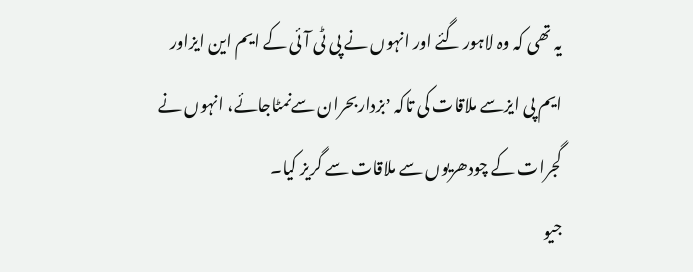یہ تھی کہ وہ لاہور گئے اور انہوں نے پی ٹی آئی کے ایم این ایزاور ایم پی ایزسے ملاقات کی تاکہ ʼبزداربحران سےنمٹاجائے، انہوں نے گجرات کے چودھریوں سے ملاقات سے گریز کیا۔
جیو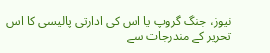نیوز، جنگ گروپ یا اس کی ادارتی پالیسی کا اس تحریر کے مندرجات سے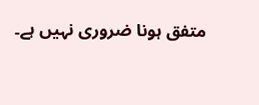متفق ہونا ضروری نہیں ہے۔